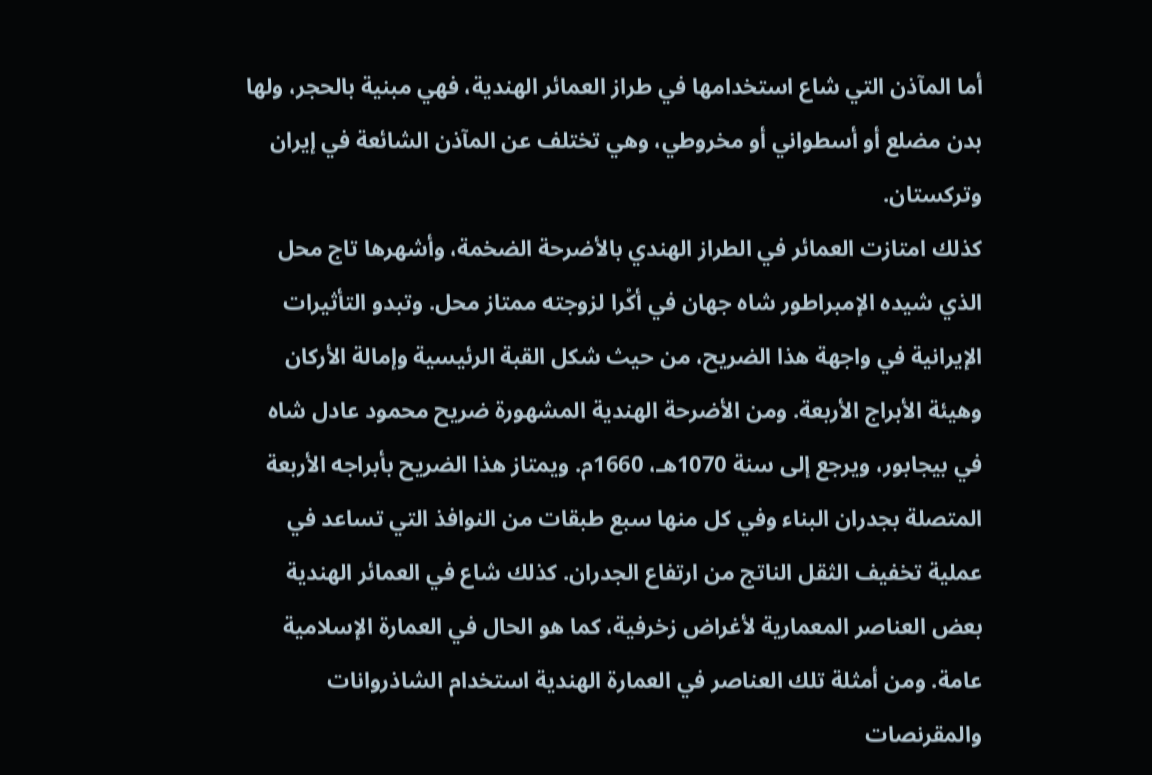أما المآذن التي شاع استخدامها في طراز العمائر الهندية، فهي مبنية بالحجر، ولها بدن مضلع أو أسطواني أو مخروطي، وهي تختلف عن المآذن الشائعة في إيران وتركستان.
كذلك امتازت العمائر في الطراز الهندي بالأضرحة الضخمة، وأشهرها تاج محل الذي شيده الإمبراطور شاه جهان في أكْرا لزوجته ممتاز محل. وتبدو التأثيرات الإيرانية في واجهة هذا الضريح، من حيث شكل القبة الرئيسية وإمالة الأركان وهيئة الأبراج الأربعة. ومن الأضرحة الهندية المشهورة ضريح محمود عادل شاه في بيجابور، ويرجع إلى سنة 1070هـ، 1660م. ويمتاز هذا الضريح بأبراجه الأربعة المتصلة بجدران البناء وفي كل منها سبع طبقات من النوافذ التي تساعد في عملية تخفيف الثقل الناتج من ارتفاع الجدران. كذلك شاع في العمائر الهندية بعض العناصر المعمارية لأغراض زخرفية، كما هو الحال في العمارة الإسلامية عامة. ومن أمثلة تلك العناصر في العمارة الهندية استخدام الشاذروانات والمقرنصات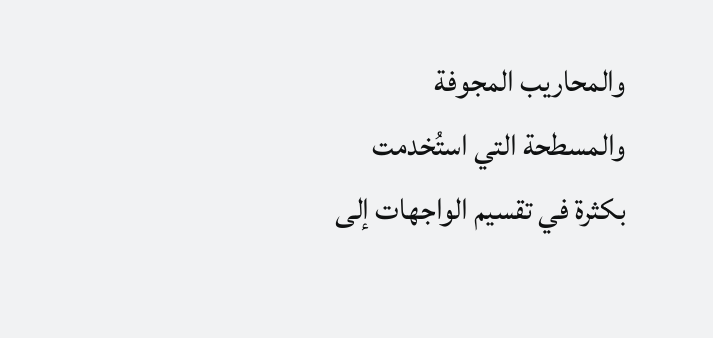والمحاريب المجوفة والمسطحة التي استُخدمت بكثرة في تقسيم الواجهات إلى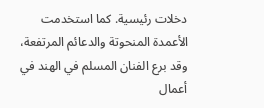دخلات رئيسية. كما استخدمت الأعمدة المنحوتة والدعائم المرتفعة، وقد برع الفنان المسلم في الهند في أعمال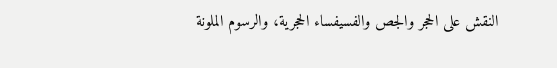النقش على الحجر والجص والفسيفساء الحجرية، والرسوم الملونة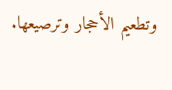وتطعيم الأحجار وترصيعها.